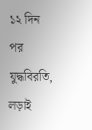১২ দিন পর যুদ্ধবিরতি, লড়াই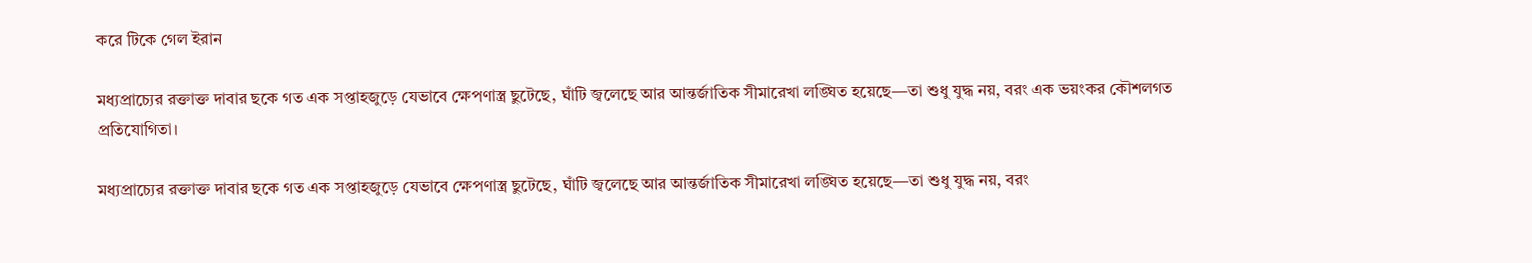করে টিকে গেল ইরান

মধ্যপ্রাচ্যের রক্তাক্ত দাবার ছকে গত এক সপ্তাহজুড়ে যেভাবে ক্ষেপণাস্ত্র ছুটেছে, ঘাঁটি জ্বলেছে আর আন্তর্জাতিক সীমারেখা লঙ্ঘিত হয়েছে—তা শুধু যুদ্ধ নয়, বরং এক ভয়ংকর কৌশলগত প্রতিযোগিতা।

মধ্যপ্রাচ্যের রক্তাক্ত দাবার ছকে গত এক সপ্তাহজুড়ে যেভাবে ক্ষেপণাস্ত্র ছুটেছে, ঘাঁটি জ্বলেছে আর আন্তর্জাতিক সীমারেখা লঙ্ঘিত হয়েছে—তা শুধু যুদ্ধ নয়, বরং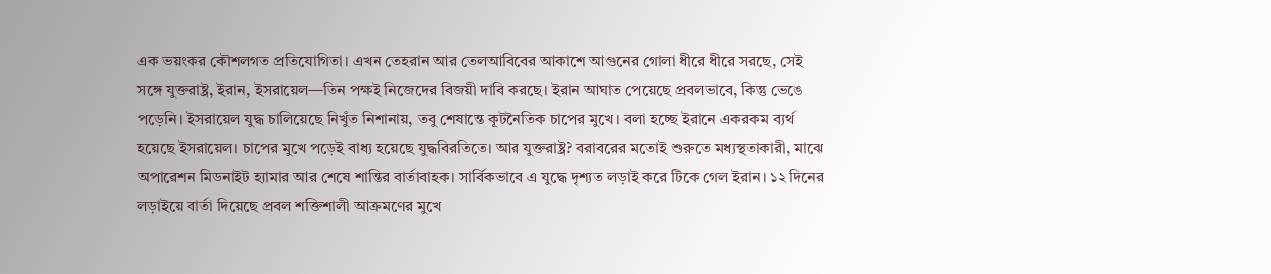এক ভয়ংকর কৌশলগত প্রতিযোগিতা। এখন তেহরান আর তেলআবিবের আকাশে আগুনের গোলা ধীরে ধীরে সরছে, সেই সঙ্গে যুক্তরাষ্ট্র, ইরান, ইসরায়েল—তিন পক্ষই নিজেদের বিজয়ী দাবি করছে। ইরান আঘাত পেয়েছে প্রবলভাবে, কিন্তু ভেঙে পড়েনি। ইসরায়েল যুদ্ধ চালিয়েছে নিখুঁত নিশানায়, তবু শেষান্তে কূটনৈতিক চাপের মুখে। বলা হচ্ছে ইরানে একরকম ব্যর্থ হয়েছে ইসরায়েল। চাপের মুখে পড়েই বাধ্য হয়েছে যুদ্ধবিরতিতে। আর যুক্তরাষ্ট্র? বরাবরের মতোই শুরুতে মধ্যস্থতাকারী, মাঝে অপারেশন মিডনাইট হ্যামার আর শেষে শান্তির বার্তাবাহক। সার্বিকভাবে এ যুদ্ধে দৃশ্যত লড়াই করে টিকে গেল ইরান। ১২ দিনের লড়াইয়ে বার্তা দিয়েছে প্রবল শক্তিশালী আক্রমণের মুখে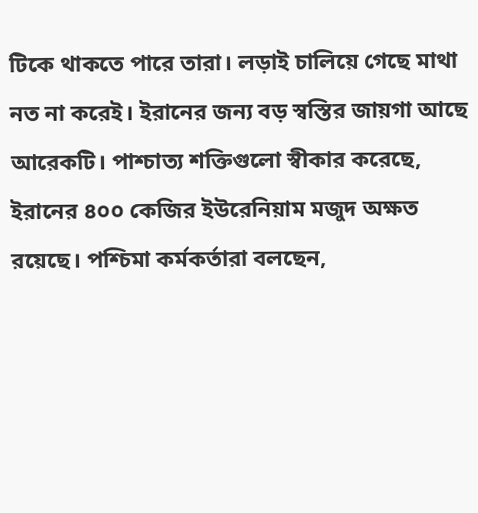টিকে থাকতে পারে তারা। লড়াই চালিয়ে গেছে মাথা নত না করেই। ইরানের জন্য বড় স্বস্তির জায়গা আছে আরেকটি। পাশ্চাত্য শক্তিগুলো স্বীকার করেছে, ইরানের ৪০০ কেজির ইউরেনিয়াম মজুদ অক্ষত রয়েছে। পশ্চিমা কর্মকর্তারা বলছেন,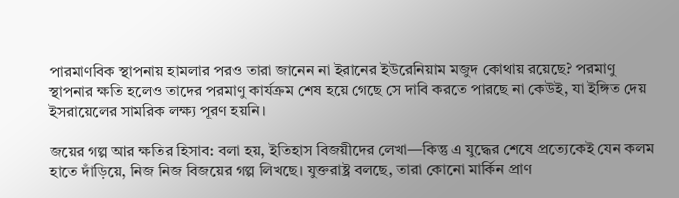পারমাণবিক স্থাপনায় হামলার পরও তারা জানেন না ইরানের ইউরেনিয়াম মজুদ কোথায় রয়েছে? পরমাণু স্থাপনার ক্ষতি হলেও তাদের পরমাণু কার্যক্রম শেষ হয়ে গেছে সে দাবি করতে পারছে না কেউই, যা ইঙ্গিত দেয় ইসরায়েলের সামরিক লক্ষ্য পূরণ হয়নি।

জয়ের গল্প আর ক্ষতির হিসাব: বলা হয়, ইতিহাস বিজয়ীদের লেখা—কিন্তু এ যুদ্ধের শেষে প্রত্যেকেই যেন কলম হাতে দাঁড়িয়ে, নিজ নিজ বিজয়ের গল্প লিখছে। যুক্তরাষ্ট্র বলছে, তারা কোনো মার্কিন প্রাণ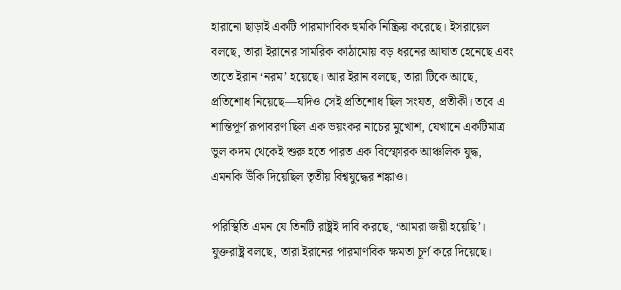হারানো ছাড়াই একটি পারমাণবিক হুমকি নিষ্ক্রিয় করেছে। ইসরায়েল বলছে, তারা ইরানের সামরিক কাঠামোয় বড় ধরনের আঘাত হেনেছে এবং তাতে ইরান ‘নরম’ হয়েছে। আর ইরান বলছে, তারা টিকে আছে, প্রতিশোধ নিয়েছে—যদিও সেই প্রতিশোধ ছিল সংযত, প্রতীকী। তবে এ শান্তিপূর্ণ রূপাবরণ ছিল এক ভয়ংকর নাচের মুখোশ, যেখানে একটিমাত্র ভুল কদম থেকেই শুরু হতে পারত এক বিস্ফোরক আঞ্চলিক যুদ্ধ, এমনকি উঁকি দিয়েছিল তৃতীয় বিশ্বযুদ্ধের শঙ্কাও।

পরিস্থিতি এমন যে তিনটি রাষ্ট্রই দাবি করছে, ‘আমরা জয়ী হয়েছি’। যুক্তরাষ্ট্র বলছে, তারা ইরানের পারমাণবিক ক্ষমতা চূর্ণ করে দিয়েছে।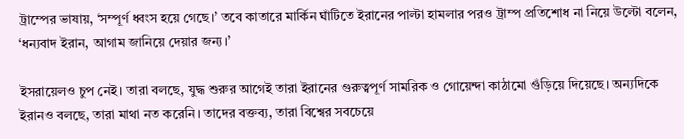ট্রাম্পের ভাষায়, ‘সম্পূর্ণ ধ্বংস হয়ে গেছে।’ তবে কাতারে মার্কিন ঘাঁটিতে ইরানের পাল্টা হামলার পরও ট্রাম্প প্রতিশোধ না নিয়ে উল্টো বলেন, ‘ধন্যবাদ ইরান, আগাম জানিয়ে দেয়ার জন্য।’

ইসরায়েলও চুপ নেই। তারা বলছে, যুদ্ধ শুরুর আগেই তারা ইরানের গুরুত্বপূর্ণ সামরিক ও গোয়েন্দা কাঠামো গুঁড়িয়ে দিয়েছে। অন্যদিকে ইরানও বলছে, তারা মাথা নত করেনি। তাদের বক্তব্য, তারা বিশ্বের সবচেয়ে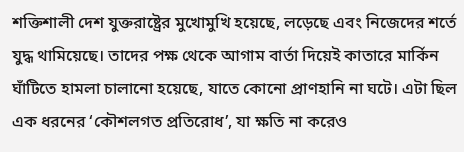শক্তিশালী দেশ যুক্তরাষ্ট্রের মুখোমুখি হয়েছে, লড়েছে এবং নিজেদের শর্তে যুদ্ধ থামিয়েছে। তাদের পক্ষ থেকে আগাম বার্তা দিয়েই কাতারে মার্কিন ঘাঁটিতে হামলা চালানো হয়েছে, যাতে কোনো প্রাণহানি না ঘটে। এটা ছিল এক ধরনের ‘কৌশলগত প্রতিরোধ’, যা ক্ষতি না করেও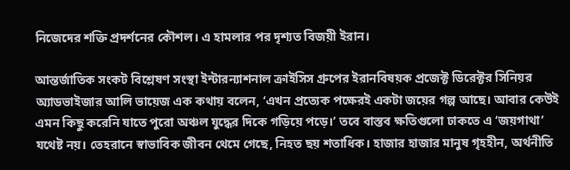নিজেদের শক্তি প্রদর্শনের কৌশল। এ হামলার পর দৃশ্যত বিজয়ী ইরান।

আন্তর্জাতিক সংকট বিশ্লেষণ সংস্থা ইন্টারন্যাশনাল ক্রাইসিস গ্রুপের ইরানবিষয়ক প্রজেক্ট ডিরেক্টর সিনিয়র অ্যাডভাইজার আলি ভায়েজ এক কথায় বলেন, ‘এখন প্রত্যেক পক্ষেরই একটা জয়ের গল্প আছে। আবার কেউই এমন কিছু করেনি যাতে পুরো অঞ্চল যুদ্ধের দিকে গড়িয়ে পড়ে।’ তবে বাস্তব ক্ষতিগুলো ঢাকতে এ ‘জয়গাথা’ যথেষ্ট নয়। তেহরানে স্বাভাবিক জীবন থেমে গেছে, নিহত ছয় শতাধিক। হাজার হাজার মানুষ গৃহহীন, অর্থনীতি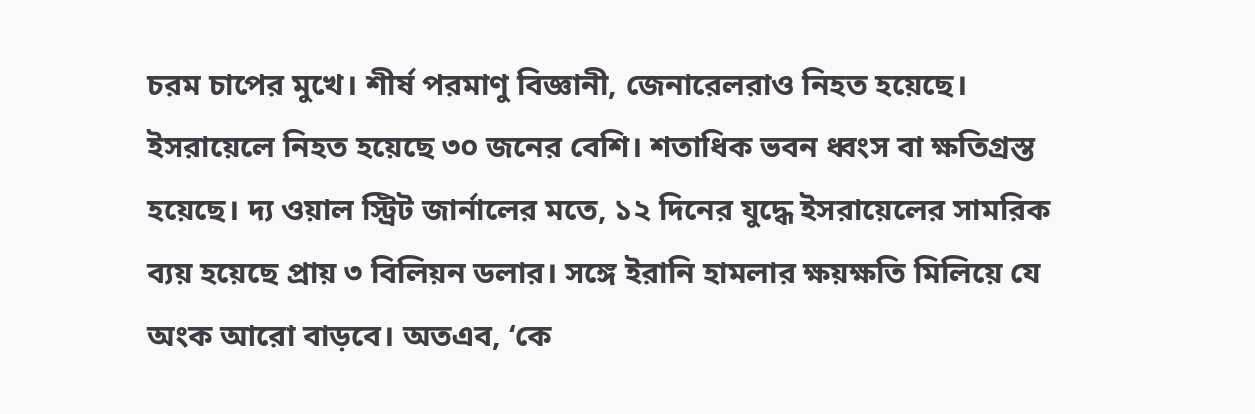চরম চাপের মুখে। শীর্ষ পরমাণু বিজ্ঞানী, জেনারেলরাও নিহত হয়েছে। ইসরায়েলে নিহত হয়েছে ৩০ জনের বেশি। শতাধিক ভবন ধ্বংস বা ক্ষতিগ্রস্ত হয়েছে। দ্য ওয়াল স্ট্রিট জার্নালের মতে, ১২ দিনের যুদ্ধে ইসরায়েলের সামরিক ব্যয় হয়েছে প্রায় ৩ বিলিয়ন ডলার। সঙ্গে ইরানি হামলার ক্ষয়ক্ষতি মিলিয়ে যে অংক আরো বাড়বে। অতএব, ‘কে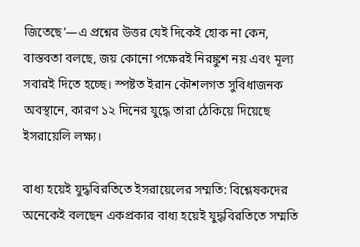জিতেছে’—এ প্রশ্নের উত্তর যেই দিকেই হোক না কেন, বাস্তবতা বলছে, জয় কোনো পক্ষেরই নিরঙ্কুশ নয় এবং মূল্য সবারই দিতে হচ্ছে। স্পষ্টত ইরান কৌশলগত সুবিধাজনক অবস্থানে, কারণ ১২ দিনের যুদ্ধে তারা ঠেকিয়ে দিয়েছে ইসরায়েলি লক্ষ্য।

বাধ্য হয়েই যুদ্ধবিরতিতে ইসরায়েলের সম্মতি: বিশ্লেষকদের অনেকেই বলছেন একপ্রকার বাধ্য হয়েই যুদ্ধবিরতিতে সম্মতি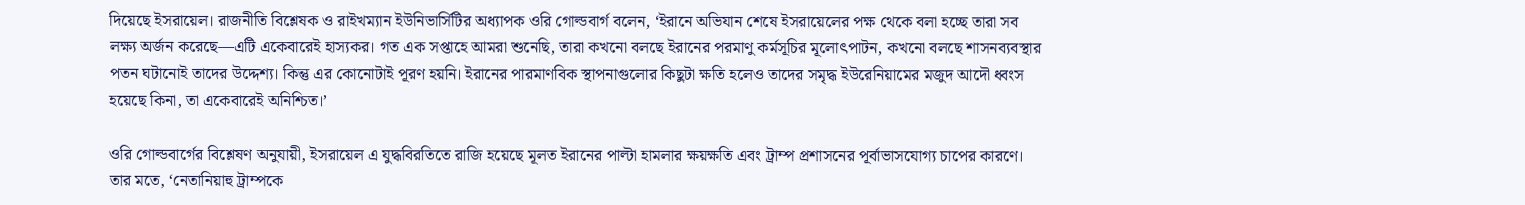দিয়েছে ইসরায়েল। রাজনীতি বিশ্লেষক ও রাইখম্যান ইউনিভার্সিটির অধ্যাপক ওরি গোল্ডবার্গ বলেন, ‘ইরানে অভিযান শেষে ইসরায়েলের পক্ষ থেকে বলা হচ্ছে তারা সব লক্ষ্য অর্জন করেছে—এটি একেবারেই হাস্যকর। গত এক সপ্তাহে আমরা শুনেছি, তারা কখনো বলছে ইরানের পরমাণু কর্মসূচির মূলোৎপাটন, কখনো বলছে শাসনব্যবস্থার পতন ঘটানোই তাদের উদ্দেশ্য। কিন্তু এর কোনোটাই পূরণ হয়নি। ইরানের পারমাণবিক স্থাপনাগুলোর কিছুটা ক্ষতি হলেও তাদের সমৃদ্ধ ইউরেনিয়ামের মজুদ আদৌ ধ্বংস হয়েছে কিনা, তা একেবারেই অনিশ্চিত।’

ওরি গোল্ডবার্গের বিশ্লেষণ অনুযায়ী, ইসরায়েল এ যুদ্ধবিরতিতে রাজি হয়েছে মূলত ইরানের পাল্টা হামলার ক্ষয়ক্ষতি এবং ট্রাম্প প্রশাসনের পূর্বাভাসযোগ্য চাপের কারণে। তার মতে, ‘নেতানিয়াহু ট্রাম্পকে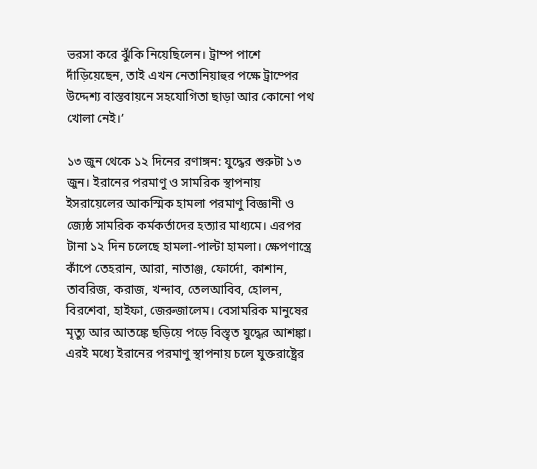ভরসা করে ঝুঁকি নিয়েছিলেন। ট্রাম্প পাশে দাঁড়িয়েছেন, তাই এখন নেতানিয়াহুর পক্ষে ট্রাম্পের উদ্দেশ্য বাস্তবায়নে সহযোগিতা ছাড়া আর কোনো পথ খোলা নেই।’

১৩ জুন থেকে ১২ দিনের রণাঙ্গন: যুদ্ধের শুরুটা ১৩ জুন। ইরানের পরমাণু ও সামরিক স্থাপনায় ইসরায়েলের আকস্মিক হামলা পরমাণু বিজ্ঞানী ও জ্যেষ্ঠ সামরিক কর্মকর্তাদের হত্যার মাধ্যমে। এরপর টানা ১২ দিন চলেছে হামলা-পাল্টা হামলা। ক্ষেপণাস্ত্রে কাঁপে তেহরান, আরা, নাতাঞ্জ, ফোর্দো, কাশান, তাবরিজ, করাজ, খন্দাব, তেলআবিব, হোলন, বিরশেবা, হাইফা, জেরুজালেম। বেসামরিক মানুষের মৃত্যু আর আতঙ্কে ছড়িয়ে পড়ে বিস্তৃত যুদ্ধের আশঙ্কা। এরই মধ্যে ইরানের পরমাণু স্থাপনায় চলে যুক্তরাষ্ট্রের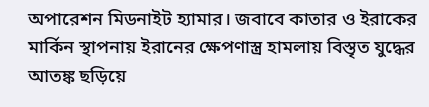অপারেশন মিডনাইট হ্যামার। জবাবে কাতার ও ইরাকের মার্কিন স্থাপনায় ইরানের ক্ষেপণাস্ত্র হামলায় বিস্তৃত যুদ্ধের আতঙ্ক ছড়িয়ে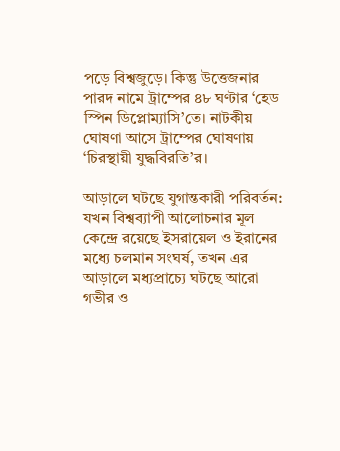পড়ে বিশ্বজুড়ে। কিন্তু উত্তেজনার পারদ নামে ট্রাম্পের ৪৮ ঘণ্টার ‘হেড স্পিন ডিপ্লোম্যাসি’তে। নাটকীয় ঘোষণা আসে ট্রাম্পের ঘোষণায় ‘চিরস্থায়ী যুদ্ধবিরতি’র।

আড়ালে ঘটছে যুগান্তকারী পরিবর্তন: যখন বিশ্বব্যাপী আলোচনার মূল কেন্দ্রে রয়েছে ইসরায়েল ও ইরানের মধ্যে চলমান সংঘর্ষ, তখন এর আড়ালে মধ্যপ্রাচ্যে ঘটছে আরো গভীর ও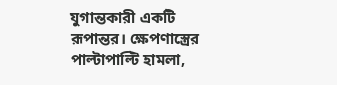যুগান্তকারী একটি রূপান্তর। ক্ষেপণাস্ত্রের পাল্টাপাল্টি হামলা,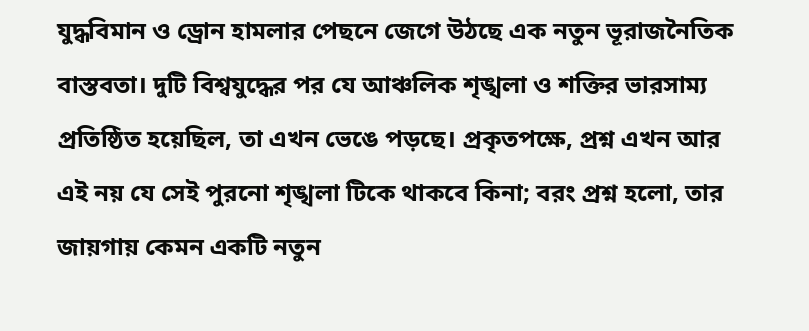যুদ্ধবিমান ও ড্রোন হামলার পেছনে জেগে উঠছে এক নতুন ভূরাজনৈতিক বাস্তবতা। দুটি বিশ্বযুদ্ধের পর যে আঞ্চলিক শৃঙ্খলা ও শক্তির ভারসাম্য প্রতিষ্ঠিত হয়েছিল, তা এখন ভেঙে পড়ছে। প্রকৃতপক্ষে, প্রশ্ন এখন আর এই নয় যে সেই পুরনো শৃঙ্খলা টিকে থাকবে কিনা; বরং প্রশ্ন হলো, তার জায়গায় কেমন একটি নতুন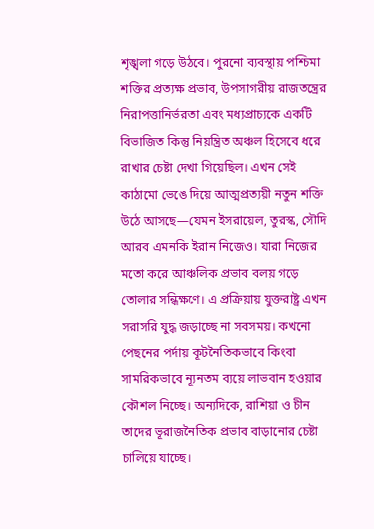শৃঙ্খলা গড়ে উঠবে। পুরনো ব্যবস্থায় পশ্চিমা শক্তির প্রত্যক্ষ প্রভাব, উপসাগরীয় রাজতন্ত্রের নিরাপত্তানির্ভরতা এবং মধ্যপ্রাচ্যকে একটি বিভাজিত কিন্তু নিয়ন্ত্রিত অঞ্চল হিসেবে ধরে রাখার চেষ্টা দেখা গিয়েছিল। এখন সেই কাঠামো ভেঙে দিয়ে আত্মপ্রত্যয়ী নতুন শক্তি উঠে আসছে—যেমন ইসরায়েল, তুরস্ক, সৌদি আরব এমনকি ইরান নিজেও। যারা নিজের মতো করে আঞ্চলিক প্রভাব বলয় গড়ে তোলার সন্ধিক্ষণে। এ প্রক্রিয়ায় যুক্তরাষ্ট্র এখন সরাসরি যুদ্ধ জড়াচ্ছে না সবসময়। কখনো পেছনের পর্দায় কূটনৈতিকভাবে কিংবা সামরিকভাবে ন্যূনতম ব্যয়ে লাভবান হওয়ার কৌশল নিচ্ছে। অন্যদিকে, রাশিয়া ও চীন তাদের ভূরাজনৈতিক প্রভাব বাড়ানোর চেষ্টা চালিয়ে যাচ্ছে।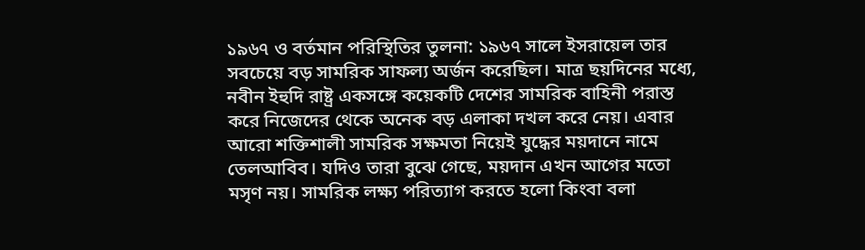১৯৬৭ ও বর্তমান পরিস্থিতির তুলনা: ১৯৬৭ সালে ইসরায়েল তার সবচেয়ে বড় সামরিক সাফল্য অর্জন করেছিল। মাত্র ছয়দিনের মধ্যে, নবীন ইহুদি রাষ্ট্র একসঙ্গে কয়েকটি দেশের সামরিক বাহিনী পরাস্ত করে নিজেদের থেকে অনেক বড় এলাকা দখল করে নেয়। এবার আরো শক্তিশালী সামরিক সক্ষমতা নিয়েই যুদ্ধের ময়দানে নামে তেলআবিব। যদিও তারা বুঝে গেছে, ময়দান এখন আগের মতো মসৃণ নয়। সামরিক লক্ষ্য পরিত্যাগ করতে হলো কিংবা বলা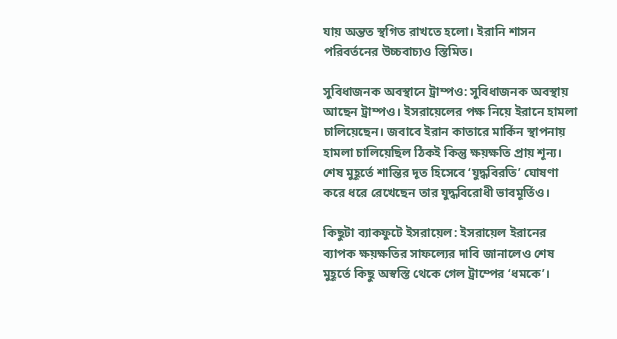যায় অন্তত স্থগিত রাখতে হলো। ইরানি শাসন পরিবর্তনের উচ্চবাচ্যও স্তিমিত।

সুবিধাজনক অবস্থানে ট্রাম্পও: সুবিধাজনক অবস্থায় আছেন ট্রাম্পও। ইসরায়েলের পক্ষ নিয়ে ইরানে হামলা চালিয়েছেন। জবাবে ইরান কাতারে মার্কিন স্থাপনায় হামলা চালিয়েছিল ঠিকই কিন্তু ক্ষয়ক্ষতি প্রায় শূন্য। শেষ মুহূর্তে শান্তির দূত হিসেবে ‘যুদ্ধবিরতি’ ঘোষণা করে ধরে রেখেছেন তার যুদ্ধবিরোধী ভাবমূর্তিও।

কিছুটা ব্যাকফুটে ইসরায়েল: ইসরায়েল ইরানের ব্যাপক ক্ষয়ক্ষতির সাফল্যের দাবি জানালেও শেষ মুহূর্তে কিছু অস্বস্তি থেকে গেল ট্রাম্পের ‘ধমকে’।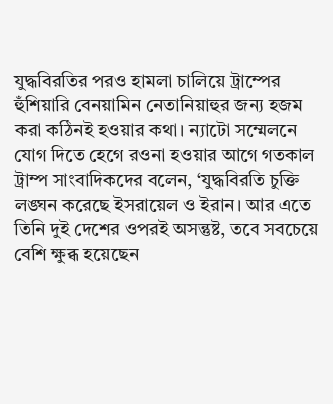যুদ্ধবিরতির পরও হামলা চালিয়ে ট্রাম্পের হুঁশিয়ারি বেনয়ামিন নেতানিয়াহুর জন্য হজম করা কঠিনই হওয়ার কথা। ন্যাটো সম্মেলনে যোগ দিতে হেগে রওনা হওয়ার আগে গতকাল ট্রাম্প সাংবাদিকদের বলেন, ‘যুদ্ধবিরতি চুক্তি লঙ্ঘন করেছে ইসরায়েল ও ইরান। আর এতে তিনি দুই দেশের ওপরই অসন্তুষ্ট, তবে সবচেয়ে বেশি ক্ষুব্ধ হয়েছেন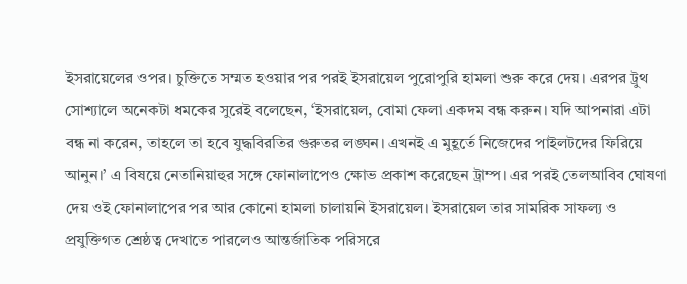ইসরায়েলের ওপর। চুক্তিতে সম্মত হওয়ার পর পরই ইসরায়েল পুরোপুরি হামলা শুরু করে দেয়। এরপর ট্রুথ সোশ্যালে অনেকটা ধমকের সুরেই বলেছেন, ‘ইসরায়েল, বোমা ফেলা একদম বন্ধ করুন। যদি আপনারা এটা বন্ধ না করেন, তাহলে তা হবে যুদ্ধবিরতির গুরুতর লঙ্ঘন। এখনই এ মুহূর্তে নিজেদের পাইলটদের ফিরিয়ে আনুন।’ এ বিষয়ে নেতানিয়াহুর সঙ্গে ফোনালাপেও ক্ষোভ প্রকাশ করেছেন ট্রাম্প। এর পরই তেলআবিব ঘোষণা দেয় ওই ফোনালাপের পর আর কোনো হামলা চালায়নি ইসরায়েল। ইসরায়েল তার সামরিক সাফল্য ও প্রযুক্তিগত শ্রেষ্ঠত্ব দেখাতে পারলেও আন্তর্জাতিক পরিসরে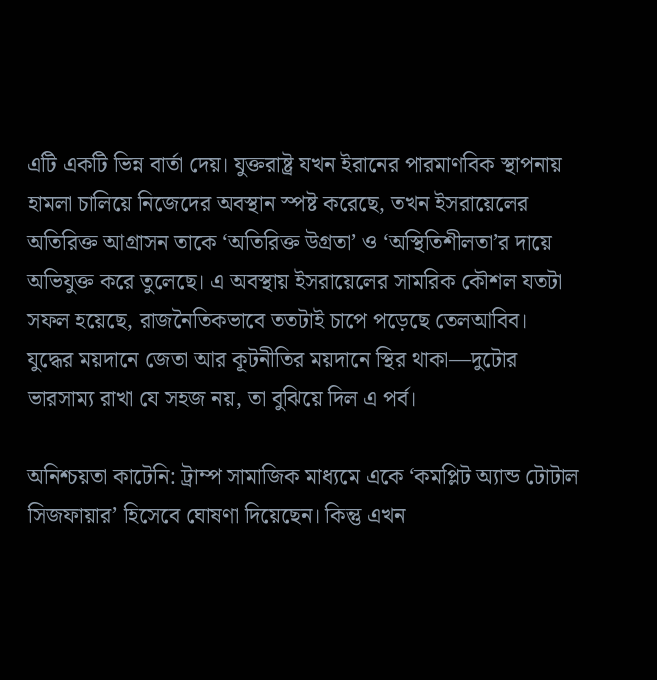এটি একটি ভিন্ন বার্তা দেয়। যুক্তরাষ্ট্র যখন ইরানের পারমাণবিক স্থাপনায় হামলা চালিয়ে নিজেদের অবস্থান স্পষ্ট করেছে, তখন ইসরায়েলের অতিরিক্ত আগ্রাসন তাকে ‘অতিরিক্ত উগ্রতা’ ও ‘অস্থিতিশীলতা’র দায়ে অভিযুক্ত করে তুলেছে। এ অবস্থায় ইসরায়েলের সামরিক কৌশল যতটা সফল হয়েছে, রাজনৈতিকভাবে ততটাই চাপে পড়েছে তেলআবিব। যুদ্ধের ময়দানে জেতা আর কূটনীতির ময়দানে স্থির থাকা—দুটোর ভারসাম্য রাখা যে সহজ নয়, তা বুঝিয়ে দিল এ পর্ব।

অনিশ্চয়তা কাটেনি: ট্রাম্প সামাজিক মাধ্যমে একে ‘কমপ্লিট অ্যান্ড টোটাল সিজফায়ার’ হিসেবে ঘোষণা দিয়েছেন। কিন্তু এখন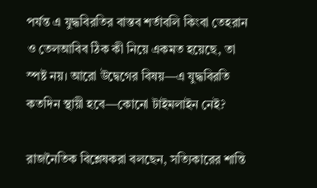পর্যন্ত এ যুদ্ধবিরতির বাস্তব শর্তাবলি কিংবা তেহরান ও তেলআবিব ঠিক কী নিয়ে একমত হয়েছে, তা স্পষ্ট নয়। আরো উদ্বেগের বিষয়—এ যুদ্ধবিরতি কতদিন স্থায়ী হবে—কোনো টাইমলাইন নেই?

রাজনৈতিক বিশ্লেষকরা বলছেন, সত্যিকারের শান্তি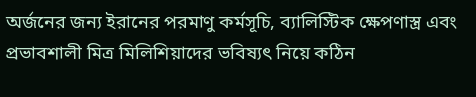অর্জনের জন্য ইরানের পরমাণু কর্মসূচি, ব্যালিস্টিক ক্ষেপণাস্ত্র এবং প্রভাবশালী মিত্র মিলিশিয়াদের ভবিষ্যৎ নিয়ে কঠিন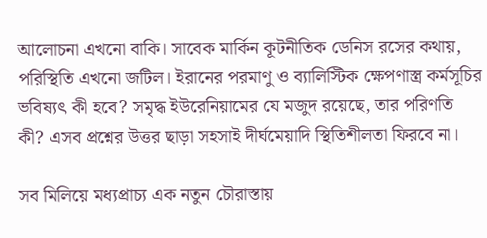আলোচনা এখনো বাকি। সাবেক মার্কিন কূটনীতিক ডেনিস রসের কথায়, পরিস্থিতি এখনো জটিল। ইরানের পরমাণু ও ব্যালিস্টিক ক্ষেপণাস্ত্র কর্মসূচির ভবিষ্যৎ কী হবে? সমৃদ্ধ ইউরেনিয়ামের যে মজুদ রয়েছে, তার পরিণতি কী? এসব প্রশ্নের উত্তর ছাড়া সহসাই দীর্ঘমেয়াদি স্থিতিশীলতা ফিরবে না।

সব মিলিয়ে মধ্যপ্রাচ্য এক নতুন চৌরাস্তায়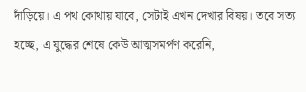দাঁড়িয়ে। এ পথ কোথায় যাবে, সেটাই এখন দেখার বিষয়। তবে সত্য হচ্ছে, এ যুদ্ধের শেষে কেউ আত্মসমর্পণ করেনি,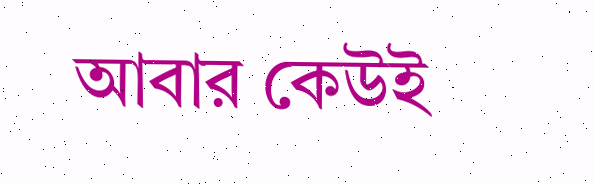আবার কেউই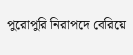পুরোপুরি নিরাপদে বেরিয়ে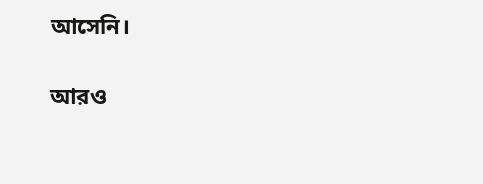আসেনি।

আরও